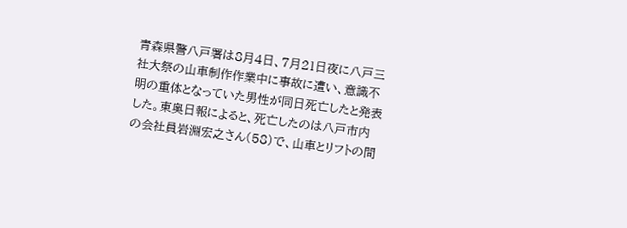青森県警八戸署は8月4日、7月21日夜に八戸三社大祭の山車制作作業中に事故に遭い、意識不明の重体となっていた男性が同日死亡したと発表した。東奥日報によると、死亡したのは八戸市内の会社員岩淵宏之さん(58)で、山車とリフトの間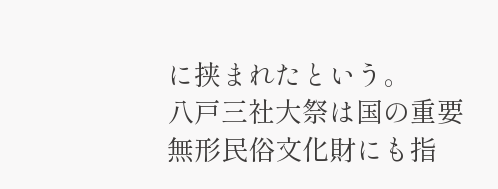に挟まれたという。
八戸三社大祭は国の重要無形民俗文化財にも指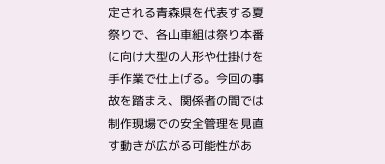定される青森県を代表する夏祭りで、各山車組は祭り本番に向け大型の人形や仕掛けを手作業で仕上げる。今回の事故を踏まえ、関係者の間では制作現場での安全管理を見直す動きが広がる可能性があ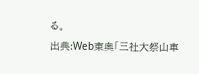る。
出典:Web東奥「三社大祭山車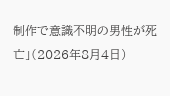制作で意識不明の男性が死亡」(2026年8月4日)